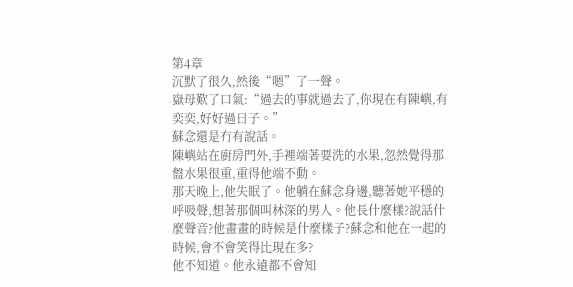第4章
沉默了很久,然後“嗯”了一聲。
嶽母歎了口氣:“過去的事就過去了,你現在有陳嶼,有奕奕,好好過日子。”
蘇念還是冇有說話。
陳嶼站在廚房門外,手裡端著要洗的水果,忽然覺得那盤水果很重,重得他端不動。
那天晚上,他失眠了。他躺在蘇念身邊,聽著她平穩的呼吸聲,想著那個叫林深的男人。他長什麼樣?說話什麼聲音?他畫畫的時候是什麼樣子?蘇念和他在一起的時候,會不會笑得比現在多?
他不知道。他永遠都不會知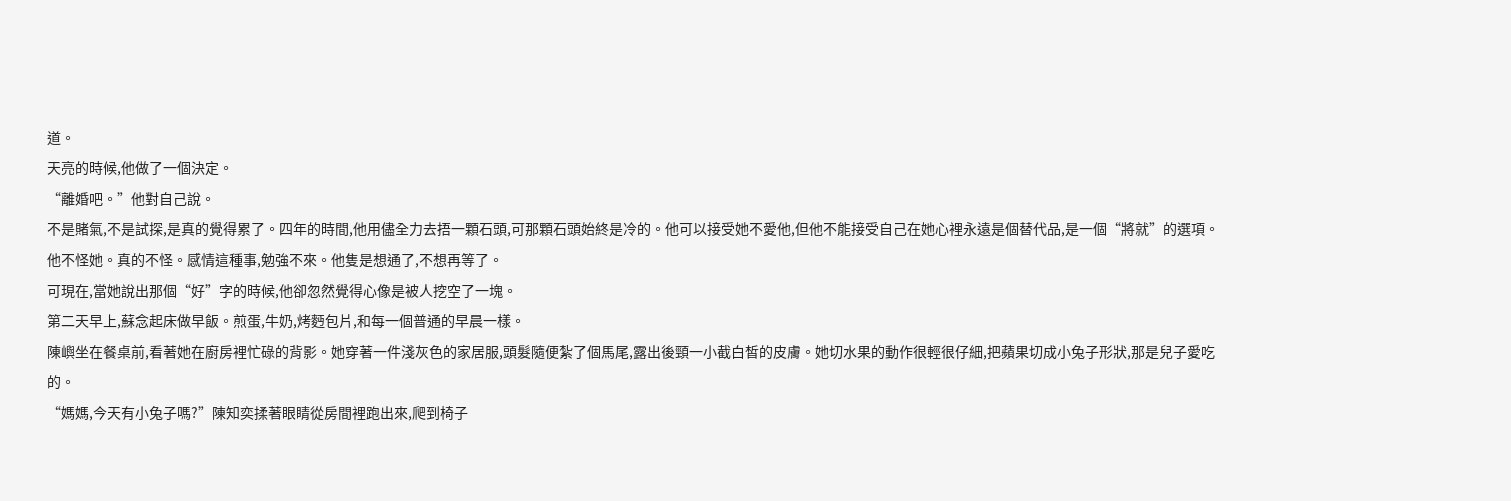道。
天亮的時候,他做了一個決定。
“離婚吧。”他對自己說。
不是賭氣,不是試探,是真的覺得累了。四年的時間,他用儘全力去捂一顆石頭,可那顆石頭始終是冷的。他可以接受她不愛他,但他不能接受自己在她心裡永遠是個替代品,是一個“將就”的選項。
他不怪她。真的不怪。感情這種事,勉強不來。他隻是想通了,不想再等了。
可現在,當她說出那個“好”字的時候,他卻忽然覺得心像是被人挖空了一塊。
第二天早上,蘇念起床做早飯。煎蛋,牛奶,烤麪包片,和每一個普通的早晨一樣。
陳嶼坐在餐桌前,看著她在廚房裡忙碌的背影。她穿著一件淺灰色的家居服,頭髮隨便紮了個馬尾,露出後頸一小截白皙的皮膚。她切水果的動作很輕很仔細,把蘋果切成小兔子形狀,那是兒子愛吃的。
“媽媽,今天有小兔子嗎?”陳知奕揉著眼睛從房間裡跑出來,爬到椅子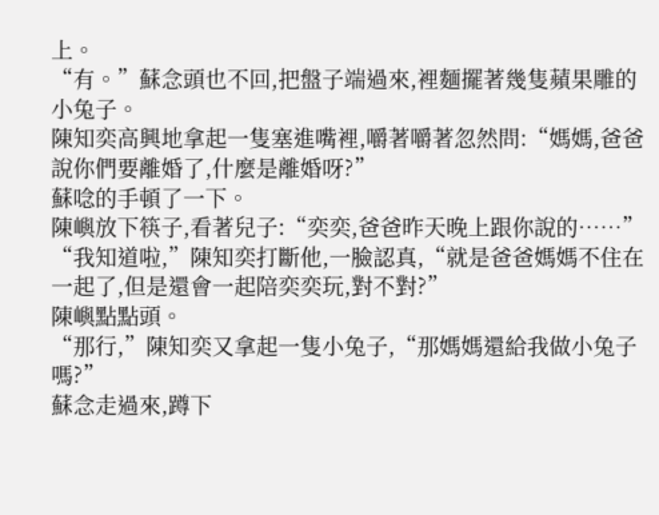上。
“有。”蘇念頭也不回,把盤子端過來,裡麵擺著幾隻蘋果雕的小兔子。
陳知奕高興地拿起一隻塞進嘴裡,嚼著嚼著忽然問:“媽媽,爸爸說你們要離婚了,什麼是離婚呀?”
蘇唸的手頓了一下。
陳嶼放下筷子,看著兒子:“奕奕,爸爸昨天晚上跟你說的……”
“我知道啦,”陳知奕打斷他,一臉認真,“就是爸爸媽媽不住在一起了,但是還會一起陪奕奕玩,對不對?”
陳嶼點點頭。
“那行,”陳知奕又拿起一隻小兔子,“那媽媽還給我做小兔子嗎?”
蘇念走過來,蹲下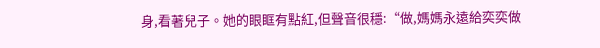身,看著兒子。她的眼眶有點紅,但聲音很穩:“做,媽媽永遠給奕奕做